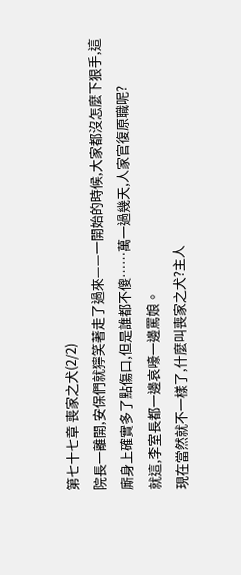第七十七章 喪家之犬(2/2)
院長一離開,安保們就獰笑著走了過來——一開始的時候,大家都沒怎麼下狠手,這廝身上確實多了點傷口,但是誰都不傻……萬一過幾天,人家官復原職呢?
就這,李室長都一邊哀嚎一邊罵娘。
現在當然就不一樣了,什麼叫喪家之犬?主人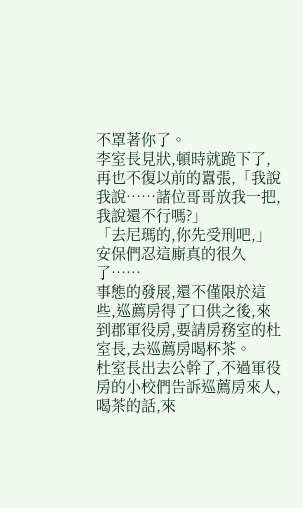不罩著你了。
李室長見狀,頓時就跪下了,再也不復以前的囂張,「我說我說……諸位哥哥放我一把,我說還不行嗎?」
「去尼瑪的,你先受刑吧,」安保們忍這廝真的很久了……
事態的發展,還不僅限於這些,巡薦房得了口供之後,來到郡軍役房,要請房務室的杜室長,去巡薦房喝杯茶。
杜室長出去公幹了,不過軍役房的小校們告訴巡薦房來人,喝茶的話,來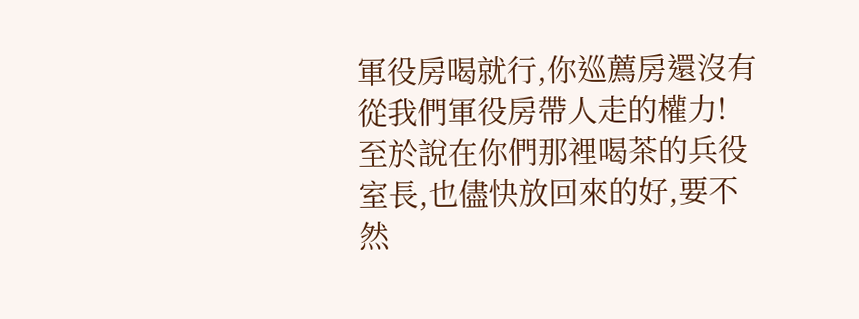軍役房喝就行,你巡薦房還沒有從我們軍役房帶人走的權力!
至於說在你們那裡喝茶的兵役室長,也儘快放回來的好,要不然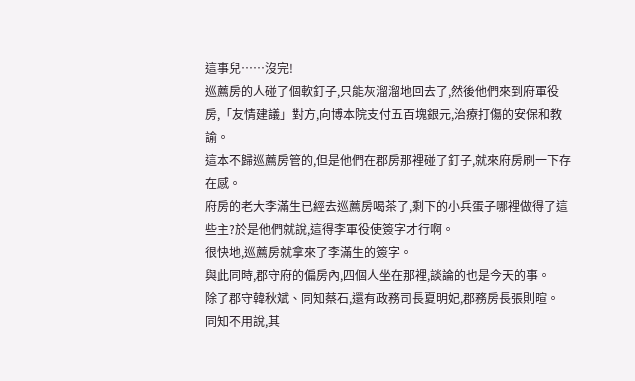這事兒……沒完!
巡薦房的人碰了個軟釘子,只能灰溜溜地回去了,然後他們來到府軍役房,「友情建議」對方,向博本院支付五百塊銀元,治療打傷的安保和教諭。
這本不歸巡薦房管的,但是他們在郡房那裡碰了釘子,就來府房刷一下存在感。
府房的老大李滿生已經去巡薦房喝茶了,剩下的小兵蛋子哪裡做得了這些主?於是他們就說,這得李軍役使簽字才行啊。
很快地,巡薦房就拿來了李滿生的簽字。
與此同時,郡守府的偏房內,四個人坐在那裡,談論的也是今天的事。
除了郡守韓秋斌、同知蔡石,還有政務司長夏明妃,郡務房長張則暄。
同知不用說,其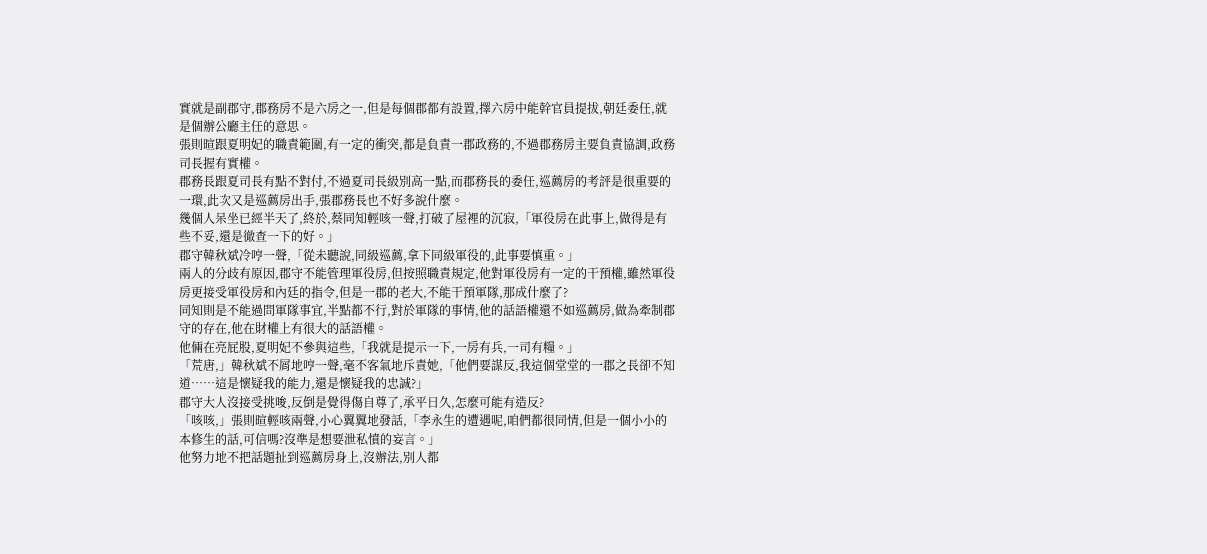實就是副郡守,郡務房不是六房之一,但是每個郡都有設置,擇六房中能幹官員提拔,朝廷委任,就是個辦公廳主任的意思。
張則暄跟夏明妃的職責範圍,有一定的衝突,都是負責一郡政務的,不過郡務房主要負責協調,政務司長握有實權。
郡務長跟夏司長有點不對付,不過夏司長級別高一點,而郡務長的委任,巡薦房的考評是很重要的一環,此次又是巡薦房出手,張郡務長也不好多說什麼。
幾個人呆坐已經半天了,終於,蔡同知輕咳一聲,打破了屋裡的沉寂,「軍役房在此事上,做得是有些不妥,還是徹查一下的好。」
郡守韓秋斌冷哼一聲,「從未聽說,同級巡薦,拿下同級軍役的,此事要慎重。」
兩人的分歧有原因,郡守不能管理軍役房,但按照職責規定,他對軍役房有一定的干預權,雖然軍役房更接受軍役房和內廷的指令,但是一郡的老大,不能干預軍隊,那成什麼了?
同知則是不能過問軍隊事宜,半點都不行,對於軍隊的事情,他的話語權還不如巡薦房,做為牽制郡守的存在,他在財權上有很大的話語權。
他倆在亮屁股,夏明妃不參與這些,「我就是提示一下,一房有兵,一司有糧。」
「荒唐,」韓秋斌不屑地哼一聲,毫不客氣地斥責她,「他們要謀反,我這個堂堂的一郡之長卻不知道……這是懷疑我的能力,還是懷疑我的忠誠?」
郡守大人沒接受挑唆,反倒是覺得傷自尊了,承平日久,怎麼可能有造反?
「咳咳,」張則暄輕咳兩聲,小心翼翼地發話,「李永生的遭遇呢,咱們都很同情,但是一個小小的本修生的話,可信嗎?沒準是想要泄私憤的妄言。」
他努力地不把話題扯到巡薦房身上,沒辦法,別人都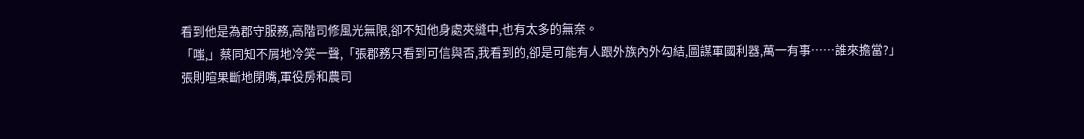看到他是為郡守服務,高階司修風光無限,卻不知他身處夾縫中,也有太多的無奈。
「嗤,」蔡同知不屑地冷笑一聲,「張郡務只看到可信與否,我看到的,卻是可能有人跟外族內外勾結,圖謀軍國利器,萬一有事……誰來擔當?」
張則暄果斷地閉嘴,軍役房和農司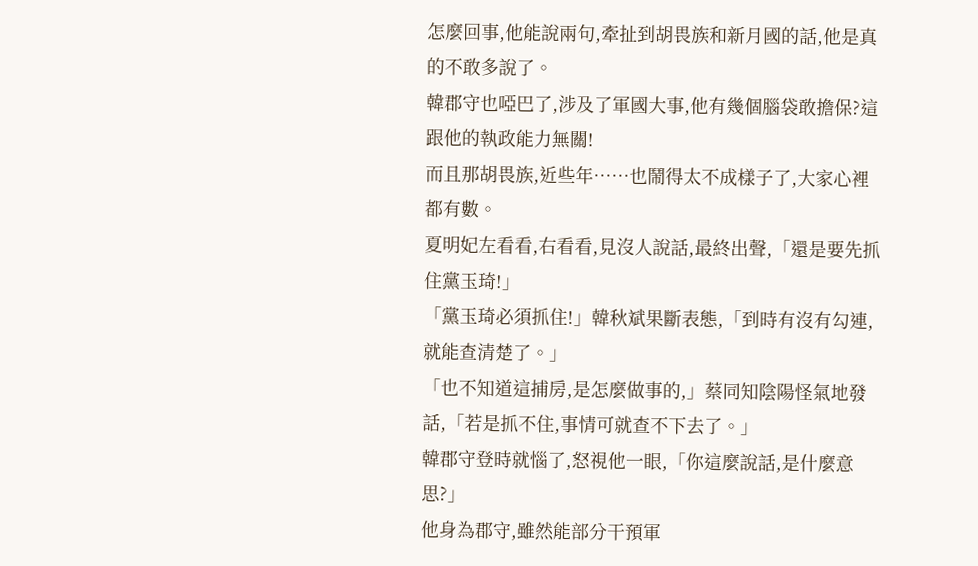怎麼回事,他能說兩句,牽扯到胡畏族和新月國的話,他是真的不敢多說了。
韓郡守也啞巴了,涉及了軍國大事,他有幾個腦袋敢擔保?這跟他的執政能力無關!
而且那胡畏族,近些年……也鬧得太不成樣子了,大家心裡都有數。
夏明妃左看看,右看看,見沒人說話,最終出聲,「還是要先抓住黨玉琦!」
「黨玉琦必須抓住!」韓秋斌果斷表態,「到時有沒有勾連,就能查清楚了。」
「也不知道這捕房,是怎麼做事的,」蔡同知陰陽怪氣地發話,「若是抓不住,事情可就查不下去了。」
韓郡守登時就惱了,怒視他一眼,「你這麼說話,是什麼意思?」
他身為郡守,雖然能部分干預軍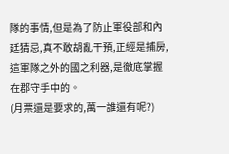隊的事情,但是為了防止軍役部和內廷猜忌,真不敢胡亂干預,正經是捕房,這軍隊之外的國之利器,是徹底掌握在郡守手中的。
(月票還是要求的,萬一誰還有呢?)